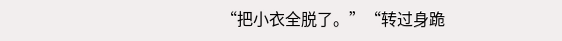“把小衣全脱了。”“转过身跪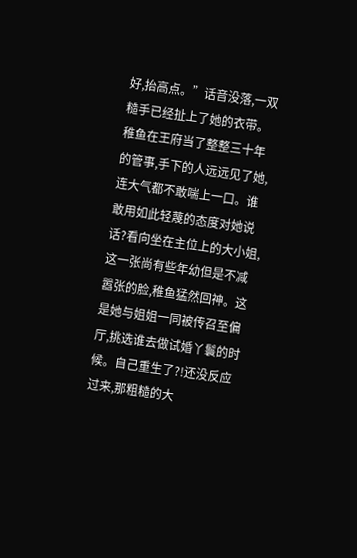好,抬高点。”话音没落,一双糙手已经扯上了她的衣带。稚鱼在王府当了整整三十年的管事,手下的人远远见了她,连大气都不敢喘上一口。谁敢用如此轻蔑的态度对她说话?看向坐在主位上的大小姐,这一张尚有些年幼但是不减嚣张的脸,稚鱼猛然回神。这是她与姐姐一同被传召至偏厅,挑选谁去做试婚丫鬟的时候。自己重生了?!还没反应过来,那粗糙的大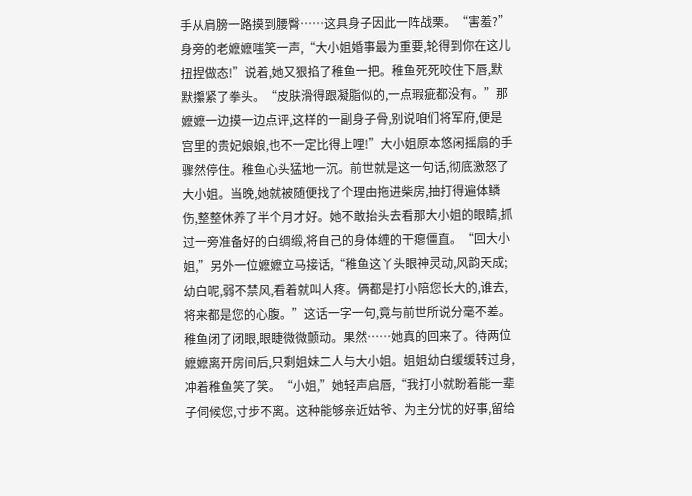手从肩膀一路摸到腰臀……这具身子因此一阵战栗。“害羞?”身旁的老嬷嬷嗤笑一声,“大小姐婚事最为重要,轮得到你在这儿扭捏做态!”说着,她又狠掐了稚鱼一把。稚鱼死死咬住下唇,默默攥紧了拳头。“皮肤滑得跟凝脂似的,一点瑕疵都没有。”那嬷嬷一边摸一边点评,这样的一副身子骨,别说咱们将军府,便是宫里的贵妃娘娘,也不一定比得上哩!”大小姐原本悠闲摇扇的手骤然停住。稚鱼心头猛地一沉。前世就是这一句话,彻底激怒了大小姐。当晚,她就被随便找了个理由拖进柴房,抽打得遍体鳞伤,整整休养了半个月才好。她不敢抬头去看那大小姐的眼睛,抓过一旁准备好的白绸缎,将自己的身体缠的干瘪僵直。“回大小姐,”另外一位嬷嬷立马接话,“稚鱼这丫头眼神灵动,风韵天成;幼白呢,弱不禁风,看着就叫人疼。俩都是打小陪您长大的,谁去,将来都是您的心腹。”这话一字一句,竟与前世所说分毫不差。稚鱼闭了闭眼,眼睫微微颤动。果然……她真的回来了。待两位嬷嬷离开房间后,只剩姐妹二人与大小姐。姐姐幼白缓缓转过身,冲着稚鱼笑了笑。“小姐,”她轻声启唇,“我打小就盼着能一辈子伺候您,寸步不离。这种能够亲近姑爷、为主分忧的好事,留给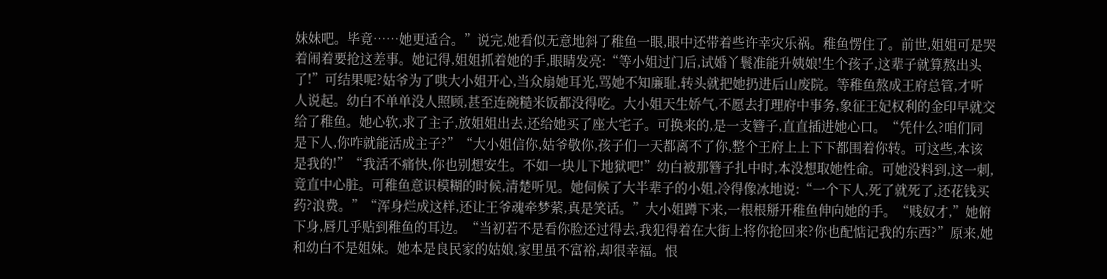妹妹吧。毕竟……她更适合。”说完,她看似无意地斜了稚鱼一眼,眼中还带着些许幸灾乐祸。稚鱼愣住了。前世,姐姐可是哭着闹着要抢这差事。她记得,姐姐抓着她的手,眼睛发亮:“等小姐过门后,试婚丫鬟准能升姨娘!生个孩子,这辈子就算熬出头了!”可结果呢?姑爷为了哄大小姐开心,当众扇她耳光,骂她不知廉耻,转头就把她扔进后山废院。等稚鱼熬成王府总管,才听人说起。幼白不单单没人照顾,甚至连碗糙米饭都没得吃。大小姐天生娇气,不愿去打理府中事务,象征王妃权利的金印早就交给了稚鱼。她心软,求了主子,放姐姐出去,还给她买了座大宅子。可换来的,是一支簪子,直直插进她心口。“凭什么?咱们同是下人,你咋就能活成主子?”“大小姐信你,姑爷敬你,孩子们一天都离不了你,整个王府上上下下都围着你转。可这些,本该是我的!”“我活不痛快,你也别想安生。不如一块儿下地狱吧!”幼白被那簪子扎中时,本没想取她性命。可她没料到,这一刺,竟直中心脏。可稚鱼意识模糊的时候,清楚听见。她伺候了大半辈子的小姐,冷得像冰地说:“一个下人,死了就死了,还花钱买药?浪费。”“浑身烂成这样,还让王爷魂牵梦萦,真是笑话。”大小姐蹲下来,一根根掰开稚鱼伸向她的手。“贱奴才,”她俯下身,唇几乎贴到稚鱼的耳边。“当初若不是看你脸还过得去,我犯得着在大街上将你抢回来?你也配惦记我的东西?”原来,她和幼白不是姐妹。她本是良民家的姑娘,家里虽不富裕,却很幸福。恨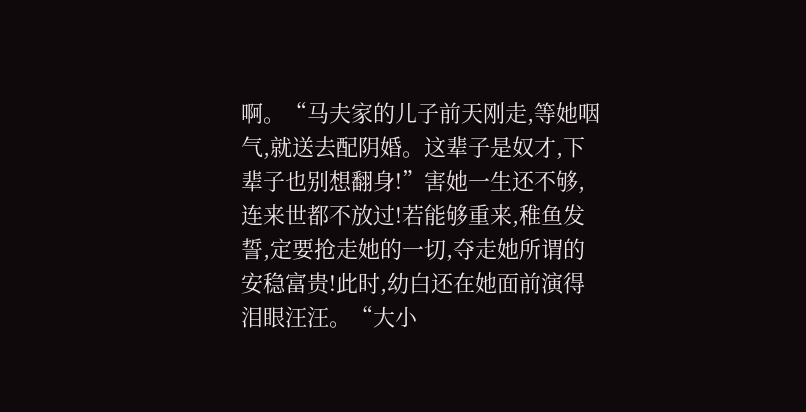啊。“马夫家的儿子前天刚走,等她咽气,就送去配阴婚。这辈子是奴才,下辈子也别想翻身!”害她一生还不够,连来世都不放过!若能够重来,稚鱼发誓,定要抢走她的一切,夺走她所谓的安稳富贵!此时,幼白还在她面前演得泪眼汪汪。“大小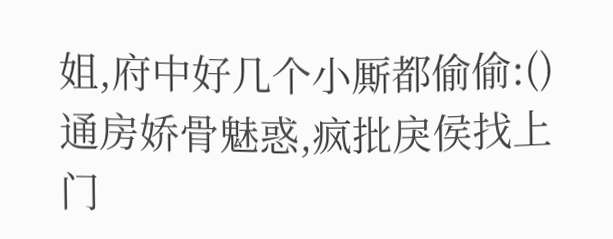姐,府中好几个小厮都偷偷:()通房娇骨魅惑,疯批戾侯找上门